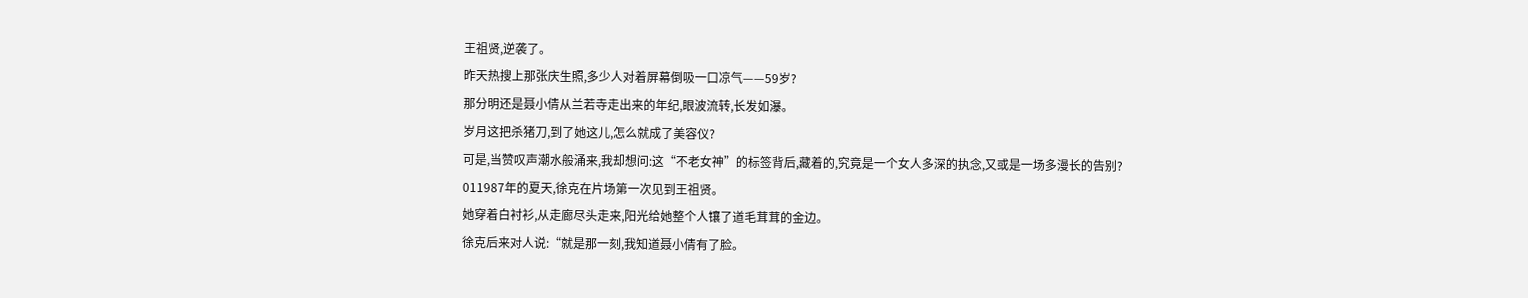王祖贤,逆袭了。
昨天热搜上那张庆生照,多少人对着屏幕倒吸一口凉气——59岁?
那分明还是聂小倩从兰若寺走出来的年纪,眼波流转,长发如瀑。
岁月这把杀猪刀,到了她这儿,怎么就成了美容仪?
可是,当赞叹声潮水般涌来,我却想问:这“不老女神”的标签背后,藏着的,究竟是一个女人多深的执念,又或是一场多漫长的告别?
011987年的夏天,徐克在片场第一次见到王祖贤。
她穿着白衬衫,从走廊尽头走来,阳光给她整个人镶了道毛茸茸的金边。
徐克后来对人说:“就是那一刻,我知道聂小倩有了脸。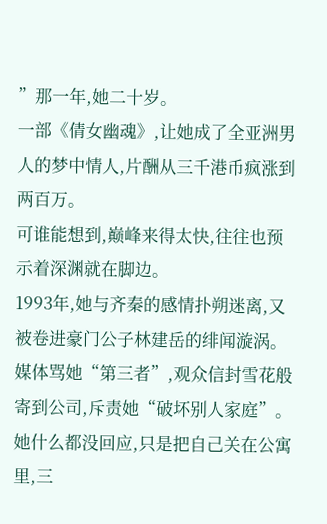”那一年,她二十岁。
一部《倩女幽魂》,让她成了全亚洲男人的梦中情人,片酬从三千港币疯涨到两百万。
可谁能想到,巅峰来得太快,往往也预示着深渊就在脚边。
1993年,她与齐秦的感情扑朔迷离,又被卷进豪门公子林建岳的绯闻漩涡。
媒体骂她“第三者”,观众信封雪花般寄到公司,斥责她“破坏别人家庭”。
她什么都没回应,只是把自己关在公寓里,三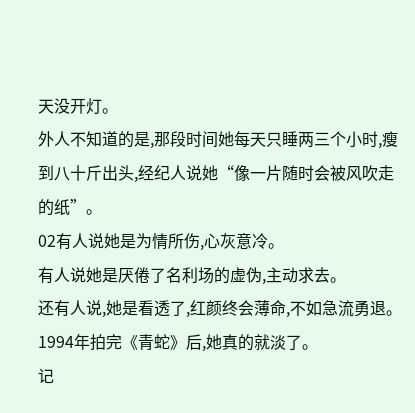天没开灯。
外人不知道的是,那段时间她每天只睡两三个小时,瘦到八十斤出头,经纪人说她“像一片随时会被风吹走的纸”。
02有人说她是为情所伤,心灰意冷。
有人说她是厌倦了名利场的虚伪,主动求去。
还有人说,她是看透了,红颜终会薄命,不如急流勇退。
1994年拍完《青蛇》后,她真的就淡了。
记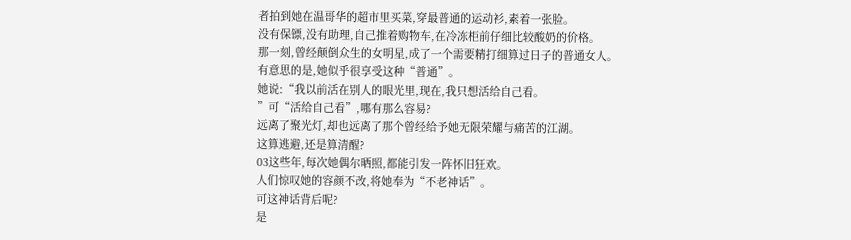者拍到她在温哥华的超市里买菜,穿最普通的运动衫,素着一张脸。
没有保镖,没有助理,自己推着购物车,在冷冻柜前仔细比较酸奶的价格。
那一刻,曾经颠倒众生的女明星,成了一个需要精打细算过日子的普通女人。
有意思的是,她似乎很享受这种“普通”。
她说:“我以前活在别人的眼光里,现在,我只想活给自己看。
”可“活给自己看”,哪有那么容易?
远离了聚光灯,却也远离了那个曾经给予她无限荣耀与痛苦的江湖。
这算逃避,还是算清醒?
03这些年,每次她偶尔晒照,都能引发一阵怀旧狂欢。
人们惊叹她的容颜不改,将她奉为“不老神话”。
可这神话背后呢?
是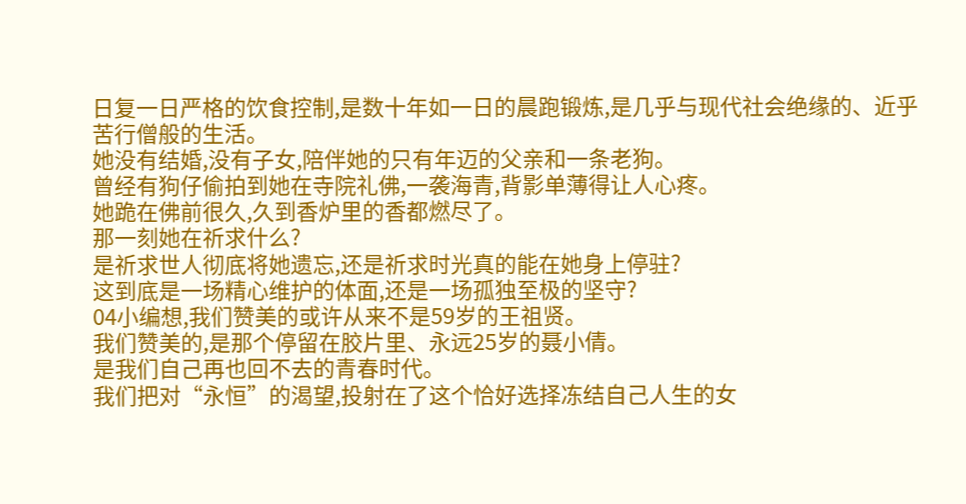日复一日严格的饮食控制,是数十年如一日的晨跑锻炼,是几乎与现代社会绝缘的、近乎苦行僧般的生活。
她没有结婚,没有子女,陪伴她的只有年迈的父亲和一条老狗。
曾经有狗仔偷拍到她在寺院礼佛,一袭海青,背影单薄得让人心疼。
她跪在佛前很久,久到香炉里的香都燃尽了。
那一刻她在祈求什么?
是祈求世人彻底将她遗忘,还是祈求时光真的能在她身上停驻?
这到底是一场精心维护的体面,还是一场孤独至极的坚守?
04小编想,我们赞美的或许从来不是59岁的王祖贤。
我们赞美的,是那个停留在胶片里、永远25岁的聂小倩。
是我们自己再也回不去的青春时代。
我们把对“永恒”的渴望,投射在了这个恰好选择冻结自己人生的女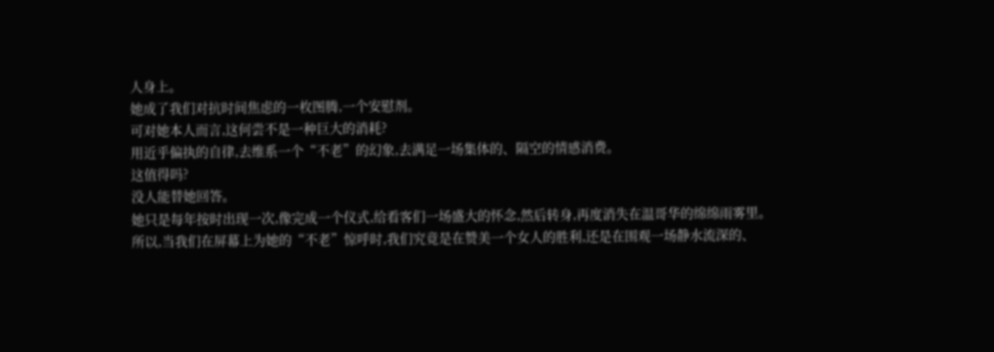人身上。
她成了我们对抗时间焦虑的一枚图腾,一个安慰剂。
可对她本人而言,这何尝不是一种巨大的消耗?
用近乎偏执的自律,去维系一个“不老”的幻象,去满足一场集体的、隔空的情感消费。
这值得吗?
没人能替她回答。
她只是每年按时出现一次,像完成一个仪式,给看客们一场盛大的怀念,然后转身,再度消失在温哥华的绵绵雨雾里。
所以,当我们在屏幕上为她的“不老”惊呼时,我们究竟是在赞美一个女人的胜利,还是在围观一场静水流深的、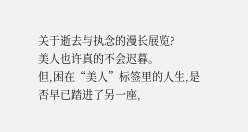关于逝去与执念的漫长展览?
美人也许真的不会迟暮。
但,困在“美人”标签里的人生,是否早已踏进了另一座,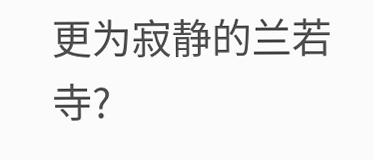更为寂静的兰若寺?